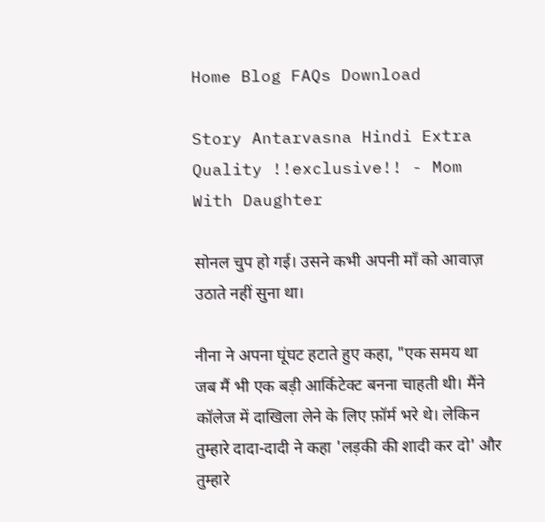Home Blog FAQs Download

Story Antarvasna Hindi Extra Quality !!exclusive!! - Mom With Daughter

सोनल चुप हो गई। उसने कभी अपनी माँ को आवाज़ उठाते नहीं सुना था।

नीना ने अपना घूंघट हटाते हुए कहा, "एक समय था जब मैं भी एक बड़ी आर्किटेक्ट बनना चाहती थी। मैंने कॉलेज में दाखिला लेने के लिए फ़ॉर्म भरे थे। लेकिन तुम्हारे दादा-दादी ने कहा 'लड़की की शादी कर दो' और तुम्हारे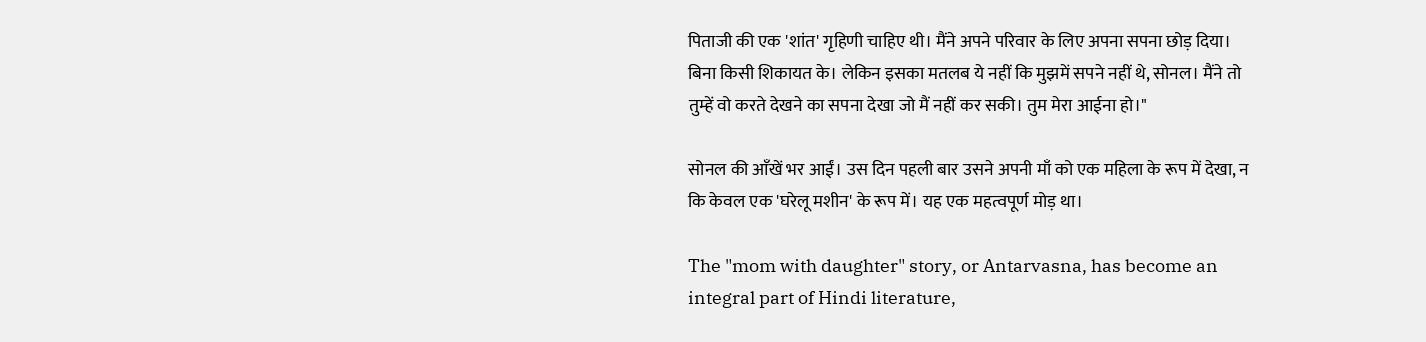पिताजी की एक 'शांत' गृहिणी चाहिए थी। मैंने अपने परिवार के लिए अपना सपना छोड़ दिया। बिना किसी शिकायत के। लेकिन इसका मतलब ये नहीं कि मुझमें सपने नहीं थे, सोनल। मैंने तो तुम्हें वो करते देखने का सपना देखा जो मैं नहीं कर सकी। तुम मेरा आईना हो।"

सोनल की आँखें भर आईं। उस दिन पहली बार उसने अपनी माँ को एक महिला के रूप में देखा, न कि केवल एक 'घरेलू मशीन' के रूप में। यह एक महत्वपूर्ण मोड़ था।

The "mom with daughter" story, or Antarvasna, has become an integral part of Hindi literature,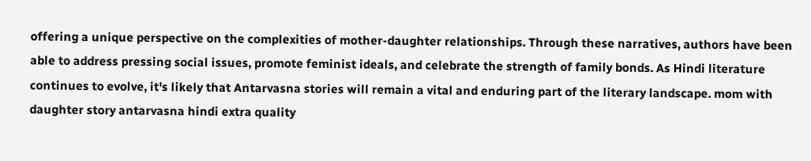offering a unique perspective on the complexities of mother-daughter relationships. Through these narratives, authors have been able to address pressing social issues, promote feminist ideals, and celebrate the strength of family bonds. As Hindi literature continues to evolve, it's likely that Antarvasna stories will remain a vital and enduring part of the literary landscape. mom with daughter story antarvasna hindi extra quality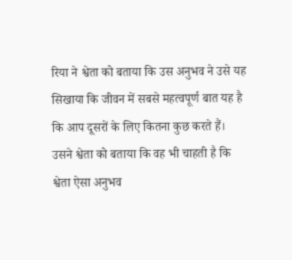रिया ने श्वेता को बताया कि उस अनुभव ने उसे यह सिखाया कि जीवन में सबसे महत्वपूर्ण बात यह है कि आप दूसरों के लिए कितना कुछ करते हैं। उसने श्वेता को बताया कि वह भी चाहती है कि श्वेता ऐसा अनुभव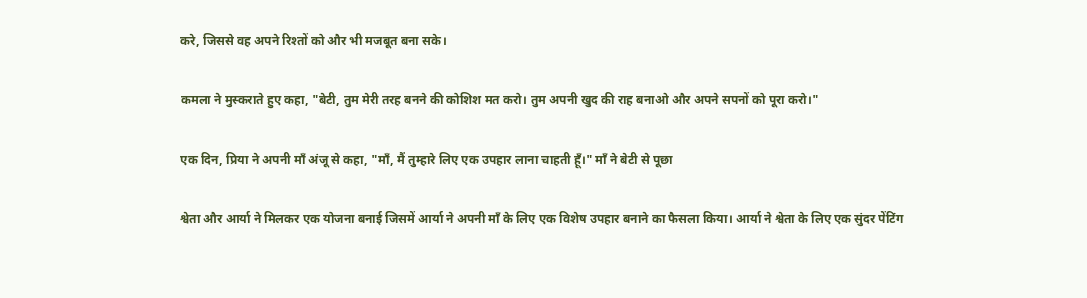करे, जिससे वह अपने रिश्तों को और भी मजबूत बना सके।

कमला ने मुस्कराते हुए कहा, "बेटी, तुम मेरी तरह बनने की कोशिश मत करो। तुम अपनी खुद की राह बनाओ और अपने सपनों को पूरा करो।"

एक दिन, प्रिया ने अपनी माँ अंजू से कहा, "माँ, मैं तुम्हारे लिए एक उपहार लाना चाहती हूँ।" माँ ने बेटी से पूछा

श्वेता और आर्या ने मिलकर एक योजना बनाई जिसमें आर्या ने अपनी माँ के लिए एक विशेष उपहार बनाने का फैसला किया। आर्या ने श्वेता के लिए एक सुंदर पेंटिंग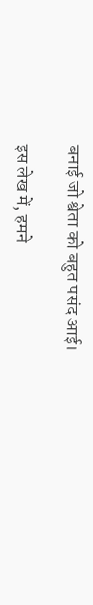बनाई जो श्वेता को बहुत पसंद आई।

इस लेख में, हमने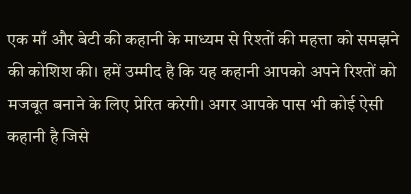एक माँ और बेटी की कहानी के माध्यम से रिश्तों की महत्ता को समझने की कोशिश की। हमें उम्मीद है कि यह कहानी आपको अपने रिश्तों को मजबूत बनाने के लिए प्रेरित करेगी। अगर आपके पास भी कोई ऐसी कहानी है जिसे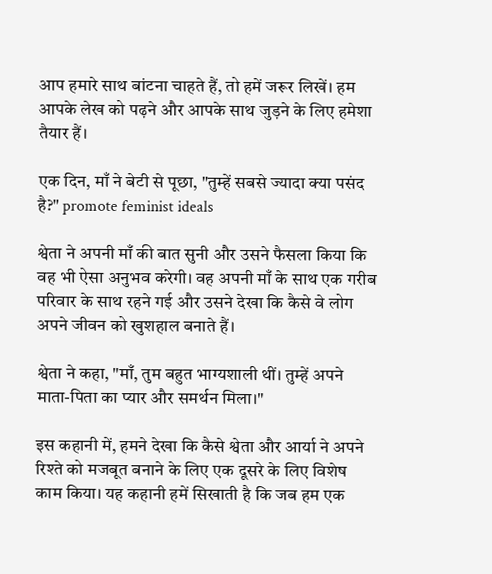आप हमारे साथ बांटना चाहते हैं, तो हमें जरूर लिखें। हम आपके लेख को पढ़ने और आपके साथ जुड़ने के लिए हमेशा तैयार हैं।

एक दिन, माँ ने बेटी से पूछा, "तुम्हें सबसे ज्यादा क्या पसंद है?" promote feminist ideals

श्वेता ने अपनी माँ की बात सुनी और उसने फैसला किया कि वह भी ऐसा अनुभव करेगी। वह अपनी माँ के साथ एक गरीब परिवार के साथ रहने गई और उसने देखा कि कैसे वे लोग अपने जीवन को खुशहाल बनाते हैं।

श्वेता ने कहा, "माँ, तुम बहुत भाग्यशाली थीं। तुम्हें अपने माता-पिता का प्यार और समर्थन मिला।"

इस कहानी में, हमने देखा कि कैसे श्वेता और आर्या ने अपने रिश्ते को मजबूत बनाने के लिए एक दूसरे के लिए विशेष काम किया। यह कहानी हमें सिखाती है कि जब हम एक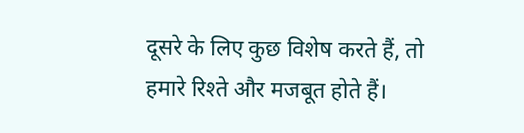दूसरे के लिए कुछ विशेष करते हैं, तो हमारे रिश्ते और मजबूत होते हैं।